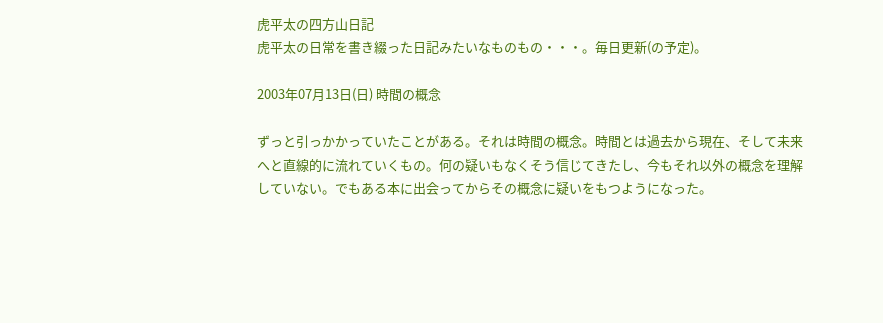虎平太の四方山日記
虎平太の日常を書き綴った日記みたいなものもの・・・。毎日更新(の予定)。

2003年07月13日(日) 時間の概念

ずっと引っかかっていたことがある。それは時間の概念。時間とは過去から現在、そして未来へと直線的に流れていくもの。何の疑いもなくそう信じてきたし、今もそれ以外の概念を理解していない。でもある本に出会ってからその概念に疑いをもつようになった。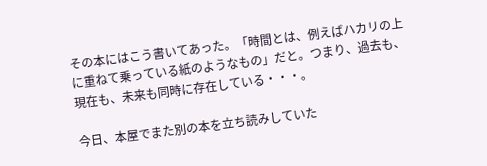その本にはこう書いてあった。「時間とは、例えばハカリの上に重ねて乗っている紙のようなもの」だと。つまり、過去も、現在も、未来も同時に存在している・・・。

今日、本屋でまた別の本を立ち読みしていた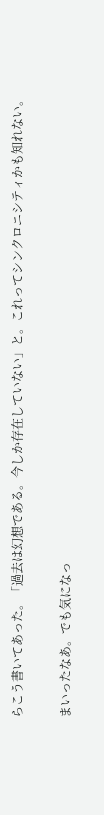らこう書いてあった。「過去は幻想である。今しか存在していない」と。これってシンクロニシティかも知れない。

まいったなあ。でも気になっ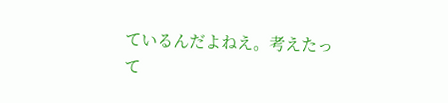ているんだよねえ。考えたって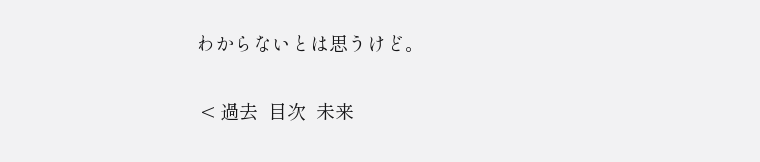わからないとは思うけど。


 < 過去  目次  未来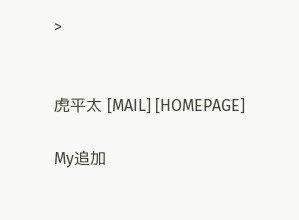>


虎平太 [MAIL] [HOMEPAGE]

My追加